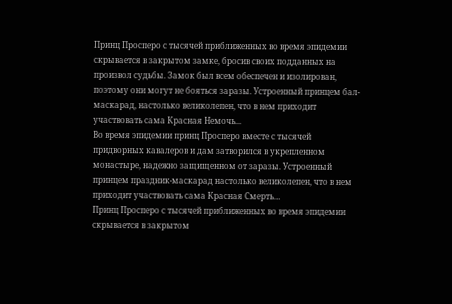Принц Просперо с тысячей приближенных во время эпидемии скрывается в закрытом замке, бросив своих подданных на произвол судьбы. Замок был всем обеспечен и изолирован, поэтому они могут не бояться заразы. Устроенный принцем бал-маскарад, настолько великолепен, что в нем приходит участвовать сама Красная Немочь...
Во время эпидемии принц Просперо вместе с тысячей придворных кавалеров и дам затворился в укрепленном монастыре, надежно защищенном от заразы. Устроенный принцем праздник-маскарад настолько великолепен, что в нем приходит участвовать сама Красная Смерть…
Принц Просперо с тысячей приближенных во время эпидемии скрывается в закрытом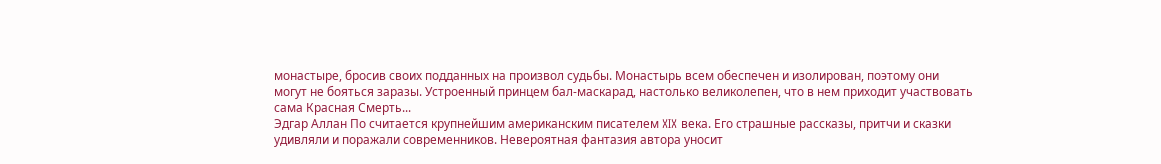монастыре, бросив своих подданных на произвол судьбы. Монастырь всем обеспечен и изолирован, поэтому они могут не бояться заразы. Устроенный принцем бал-маскарад, настолько великолепен, что в нем приходит участвовать сама Красная Смерть...
Эдгар Аллан По считается крупнейшим американским писателем XIX века. Его страшные рассказы, притчи и сказки удивляли и поражали современников. Невероятная фантазия автора уносит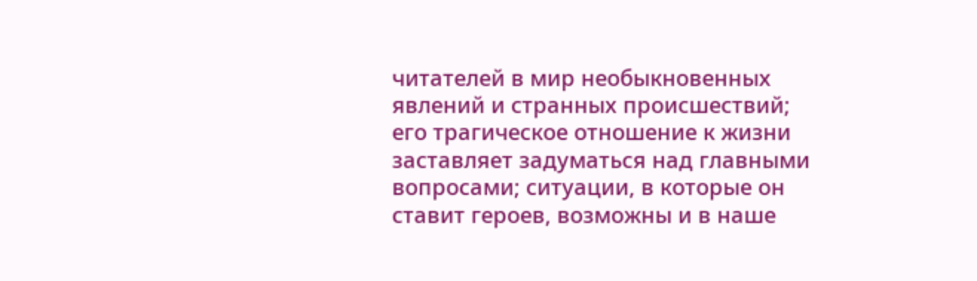читателей в мир необыкновенных явлений и странных происшествий; его трагическое отношение к жизни заставляет задуматься над главными вопросами; ситуации, в которые он ставит героев, возможны и в наше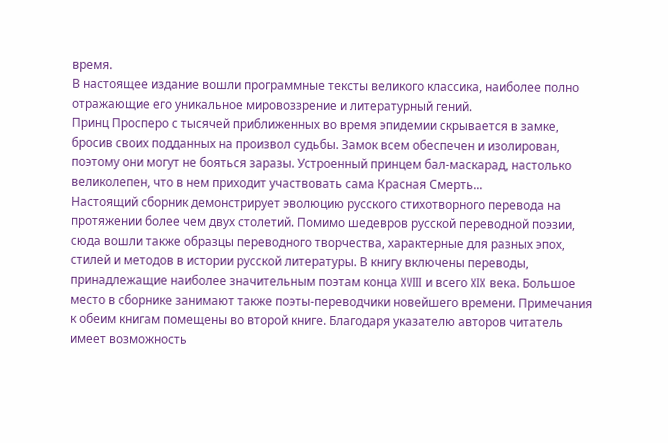время.
В настоящее издание вошли программные тексты великого классика, наиболее полно отражающие его уникальное мировоззрение и литературный гений.
Принц Просперо с тысячей приближенных во время эпидемии скрывается в замке, бросив своих подданных на произвол судьбы. Замок всем обеспечен и изолирован, поэтому они могут не бояться заразы. Устроенный принцем бал-маскарад, настолько великолепен, что в нем приходит участвовать сама Красная Смерть...
Настоящий сборник демонстрирует эволюцию русского стихотворного перевода на протяжении более чем двух столетий. Помимо шедевров русской переводной поэзии, сюда вошли также образцы переводного творчества, характерные для разных эпох, стилей и методов в истории русской литературы. В книгу включены переводы, принадлежащие наиболее значительным поэтам конца XVIII и всего XIX века. Большое место в сборнике занимают также поэты-переводчики новейшего времени. Примечания к обеим книгам помещены во второй книге. Благодаря указателю авторов читатель имеет возможность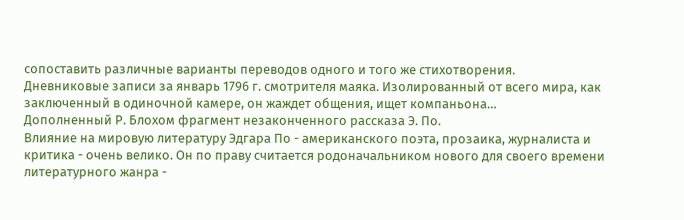сопоставить различные варианты переводов одного и того же стихотворения.
Дневниковые записи за январь 1796 г. смотрителя маяка. Изолированный от всего мира, как заключенный в одиночной камере, он жаждет общения, ищет компаньона…
Дополненный Р. Блохом фрагмент незаконченного рассказа Э. По.
Влияние на мировую литературу Эдгара По - американского поэта, прозаика, журналиста и критика - очень велико. Он по праву считается родоначальником нового для своего времени литературного жанра -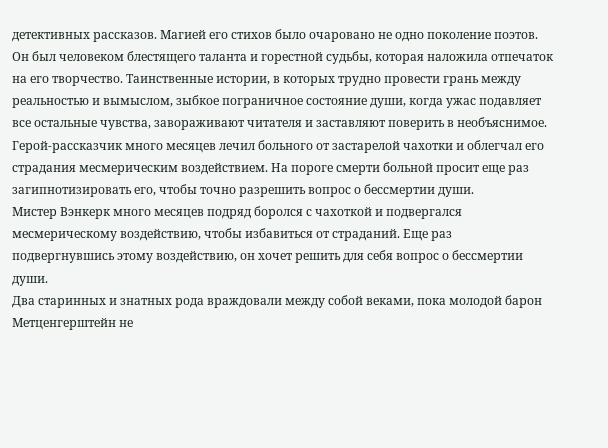детективных рассказов. Магией его стихов было очаровано не одно поколение поэтов. Он был человеком блестящего таланта и горестной судьбы, которая наложила отпечаток на его творчество. Таинственные истории, в которых трудно провести грань между реальностью и вымыслом, зыбкое пограничное состояние души, когда ужас подавляет все остальные чувства, завораживают читателя и заставляют поверить в необъяснимое.
Герой-рассказчик много месяцев лечил больного от застарелой чахотки и облегчал его страдания месмерическим воздействием. На пороге смерти больной просит еще раз загипнотизировать его, чтобы точно разрешить вопрос о бессмертии души.
Мистер Вэнкерк много месяцев подряд боролся с чахоткой и подвергался месмерическому воздействию, чтобы избавиться от страданий. Еще раз подвергнувшись этому воздействию, он хочет решить для себя вопрос о бессмертии души.
Два старинных и знатных рода враждовали между собой веками, пока молодой барон Метценгерштейн не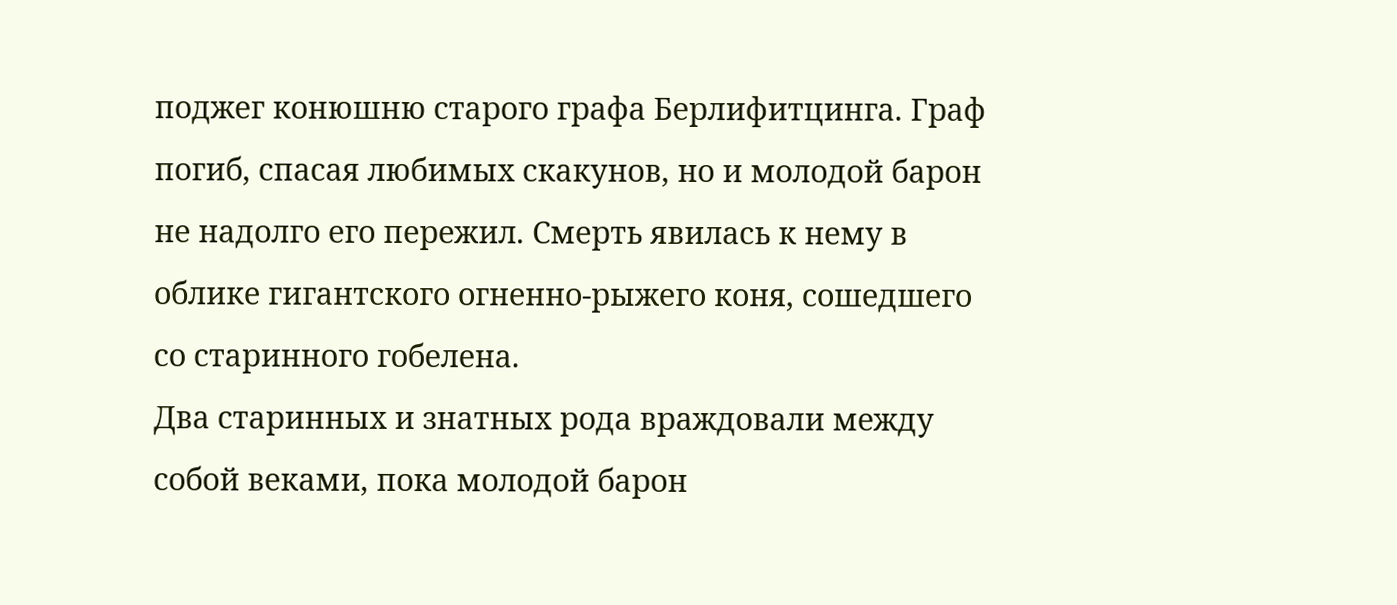поджег конюшню старого графа Берлифитцинга. Граф погиб, спасая любимых скакунов, но и молодой барон не надолго его пережил. Смерть явилась к нему в облике гигантского огненно-рыжего коня, сошедшего со старинного гобелена.
Два старинных и знатных рода враждовали между собой веками, пока молодой барон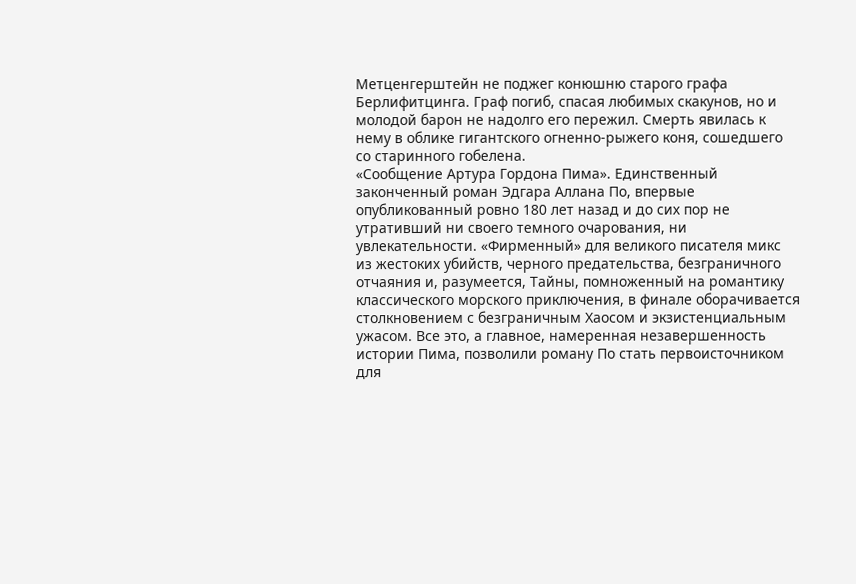Метценгерштейн не поджег конюшню старого графа Берлифитцинга. Граф погиб, спасая любимых скакунов, но и молодой барон не надолго его пережил. Смерть явилась к нему в облике гигантского огненно-рыжего коня, сошедшего со старинного гобелена.
«Сообщение Артура Гордона Пима». Единственный законченный роман Эдгара Аллана По, впервые опубликованный ровно 180 лет назад и до сих пор не утративший ни своего темного очарования, ни увлекательности. «Фирменный» для великого писателя микс из жестоких убийств, черного предательства, безграничного отчаяния и, разумеется, Тайны, помноженный на романтику классического морского приключения, в финале оборачивается столкновением с безграничным Хаосом и экзистенциальным ужасом. Все это, а главное, намеренная незавершенность истории Пима, позволили роману По стать первоисточником для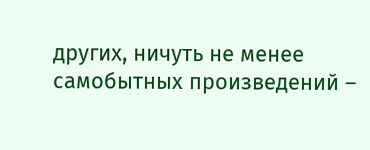других, ничуть не менее самобытных произведений –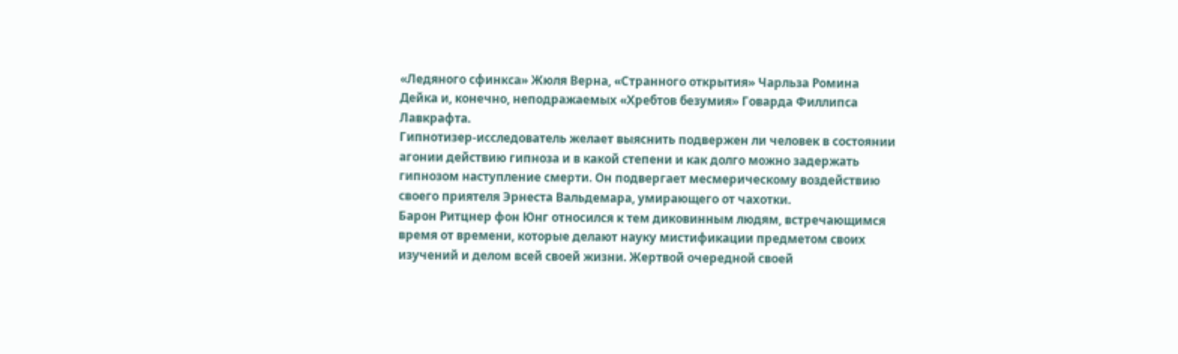«Ледяного сфинкса» Жюля Верна, «Странного открытия» Чарльза Ромина Дейка и, конечно, неподражаемых «Хребтов безумия» Говарда Филлипса Лавкрафта.
Гипнотизер-исследователь желает выяснить подвержен ли человек в состоянии агонии действию гипноза и в какой степени и как долго можно задержать гипнозом наступление смерти. Он подвергает месмерическому воздействию своего приятеля Эрнеста Вальдемара, умирающего от чахотки.
Барон Ритцнер фон Юнг относился к тем диковинным людям, встречающимся время от времени, которые делают науку мистификации предметом своих изучений и делом всей своей жизни. Жертвой очередной своей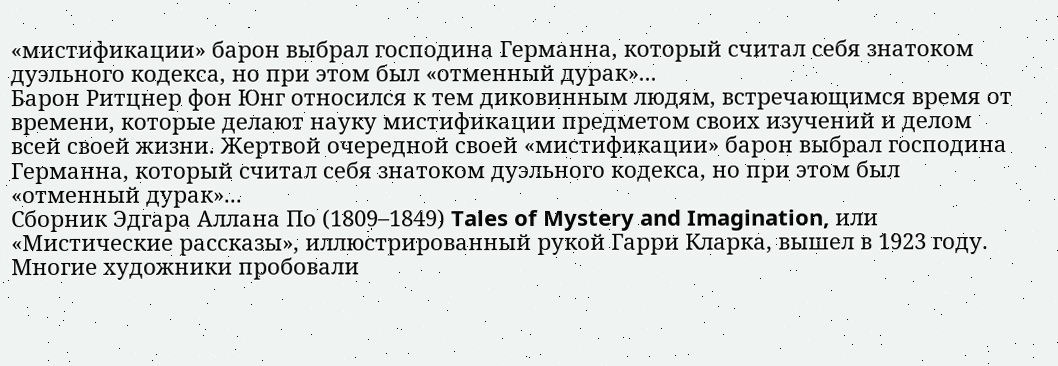«мистификации» барон выбрал господина Германна, который считал себя знатоком дуэльного кодекса, но при этом был «отменный дурак»...
Барон Ритцнер фон Юнг относился к тем диковинным людям, встречающимся время от времени, которые делают науку мистификации предметом своих изучений и делом всей своей жизни. Жертвой очередной своей «мистификации» барон выбрал господина Германна, который считал себя знатоком дуэльного кодекса, но при этом был «отменный дурак»...
Сборник Эдгара Аллана По (1809–1849) Tales of Mystery and Imagination, или «Мистические рассказы», иллюстрированный рукой Гарри Кларка, вышел в 1923 году. Многие художники пробовали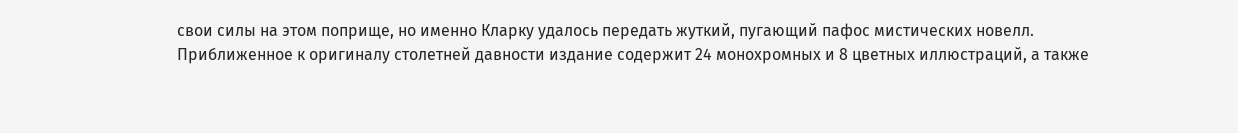свои силы на этом поприще, но именно Кларку удалось передать жуткий, пугающий пафос мистических новелл.
Приближенное к оригиналу столетней давности издание содержит 24 монохромных и 8 цветных иллюстраций, а также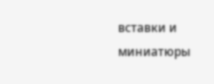вставки и миниатюры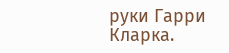руки Гарри Кларка.